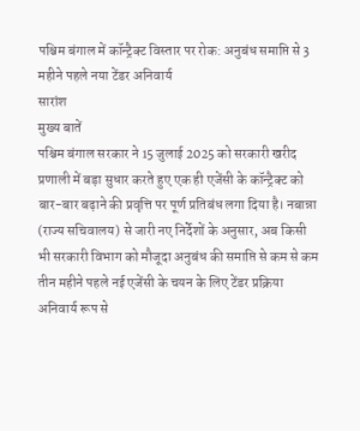पश्चिम बंगाल में कॉन्ट्रैक्ट विस्तार पर रोक: अनुबंध समाप्ति से 3 महीने पहले नया टेंडर अनिवार्य
सारांश
मुख्य बातें
पश्चिम बंगाल सरकार ने 15 जुलाई 2025 को सरकारी खरीद प्रणाली में बड़ा सुधार करते हुए एक ही एजेंसी के कॉन्ट्रैक्ट को बार-बार बढ़ाने की प्रवृत्ति पर पूर्ण प्रतिबंध लगा दिया है। नबान्ना (राज्य सचिवालय) से जारी नए निर्देशों के अनुसार, अब किसी भी सरकारी विभाग को मौजूदा अनुबंध की समाप्ति से कम से कम तीन महीने पहले नई एजेंसी के चयन के लिए टेंडर प्रक्रिया अनिवार्य रूप से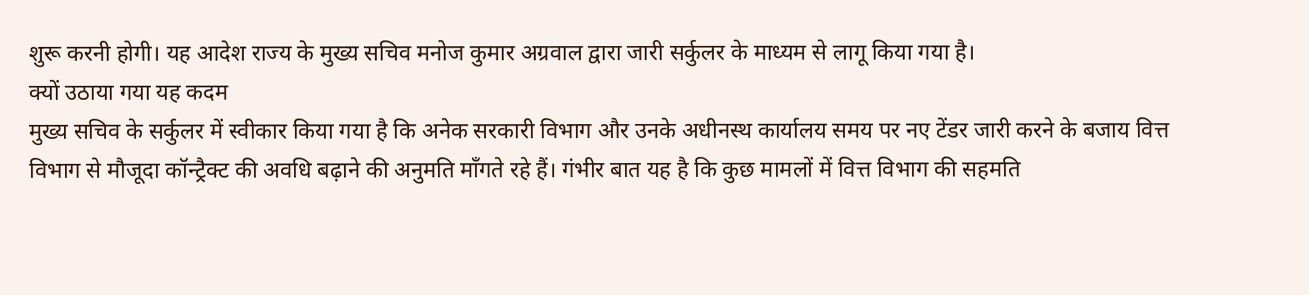शुरू करनी होगी। यह आदेश राज्य के मुख्य सचिव मनोज कुमार अग्रवाल द्वारा जारी सर्कुलर के माध्यम से लागू किया गया है।
क्यों उठाया गया यह कदम
मुख्य सचिव के सर्कुलर में स्वीकार किया गया है कि अनेक सरकारी विभाग और उनके अधीनस्थ कार्यालय समय पर नए टेंडर जारी करने के बजाय वित्त विभाग से मौजूदा कॉन्ट्रैक्ट की अवधि बढ़ाने की अनुमति माँगते रहे हैं। गंभीर बात यह है कि कुछ मामलों में वित्त विभाग की सहमति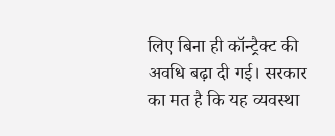लिए बिना ही कॉन्ट्रैक्ट की अवधि बढ़ा दी गई। सरकार का मत है कि यह व्यवस्था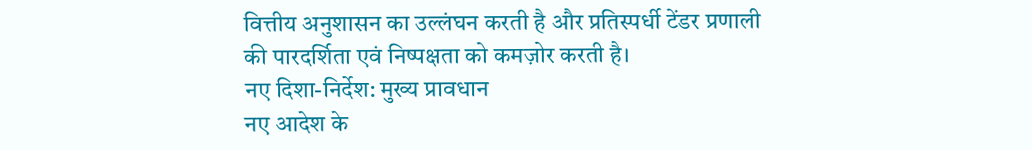वित्तीय अनुशासन का उल्लंघन करती है और प्रतिस्पर्धी टेंडर प्रणाली की पारदर्शिता एवं निष्पक्षता को कमज़ोर करती है।
नए दिशा-निर्देश: मुख्य प्रावधान
नए आदेश के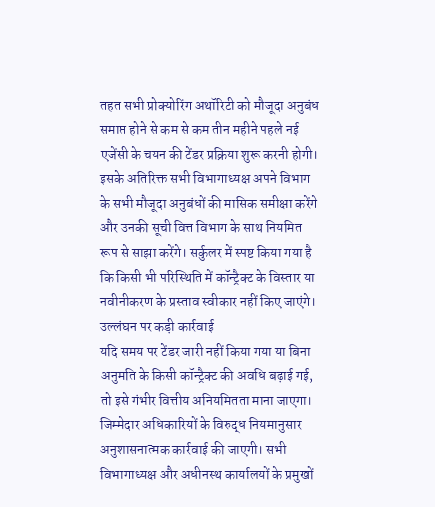तहत सभी प्रोक्योरिंग अथॉरिटी को मौजूदा अनुबंध समाप्त होने से कम से कम तीन महीने पहले नई एजेंसी के चयन की टेंडर प्रक्रिया शुरू करनी होगी। इसके अतिरिक्त सभी विभागाध्यक्ष अपने विभाग के सभी मौजूदा अनुबंधों की मासिक समीक्षा करेंगे और उनकी सूची वित्त विभाग के साथ नियमित रूप से साझा करेंगे। सर्कुलर में स्पष्ट किया गया है कि किसी भी परिस्थिति में कॉन्ट्रैक्ट के विस्तार या नवीनीकरण के प्रस्ताव स्वीकार नहीं किए जाएंगे।
उल्लंघन पर कड़ी कार्रवाई
यदि समय पर टेंडर जारी नहीं किया गया या बिना अनुमति के किसी कॉन्ट्रैक्ट की अवधि बढ़ाई गई, तो इसे गंभीर वित्तीय अनियमितता माना जाएगा। जिम्मेदार अधिकारियों के विरुद्ध नियमानुसार अनुशासनात्मक कार्रवाई की जाएगी। सभी विभागाध्यक्ष और अधीनस्थ कार्यालयों के प्रमुखों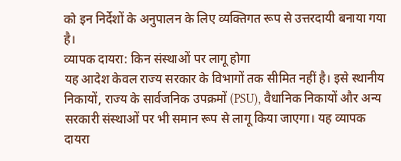को इन निर्देशों के अनुपालन के लिए व्यक्तिगत रूप से उत्तरदायी बनाया गया है।
व्यापक दायरा: किन संस्थाओं पर लागू होगा
यह आदेश केवल राज्य सरकार के विभागों तक सीमित नहीं है। इसे स्थानीय निकायों, राज्य के सार्वजनिक उपक्रमों (PSU), वैधानिक निकायों और अन्य सरकारी संस्थाओं पर भी समान रूप से लागू किया जाएगा। यह व्यापक दायरा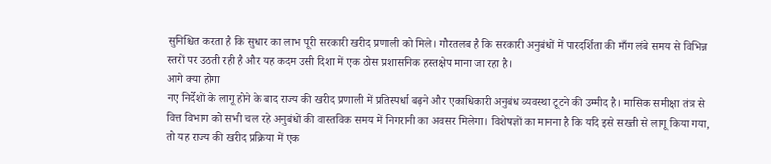सुनिश्चित करता है कि सुधार का लाभ पूरी सरकारी खरीद प्रणाली को मिले। गौरतलब है कि सरकारी अनुबंधों में पारदर्शिता की माँग लंबे समय से विभिन्न स्तरों पर उठती रही है और यह कदम उसी दिशा में एक ठोस प्रशासनिक हस्तक्षेप माना जा रहा है।
आगे क्या होगा
नए निर्देशों के लागू होने के बाद राज्य की खरीद प्रणाली में प्रतिस्पर्धा बढ़ने और एकाधिकारी अनुबंध व्यवस्था टूटने की उम्मीद है। मासिक समीक्षा तंत्र से वित्त विभाग को सभी चल रहे अनुबंधों की वास्तविक समय में निगरानी का अवसर मिलेगा। विशेषज्ञों का मानना है कि यदि इसे सख्ती से लागू किया गया, तो यह राज्य की खरीद प्रक्रिया में एक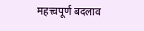महत्त्वपूर्ण बदलाव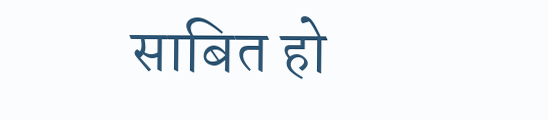साबित हो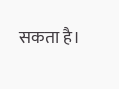सकता है।